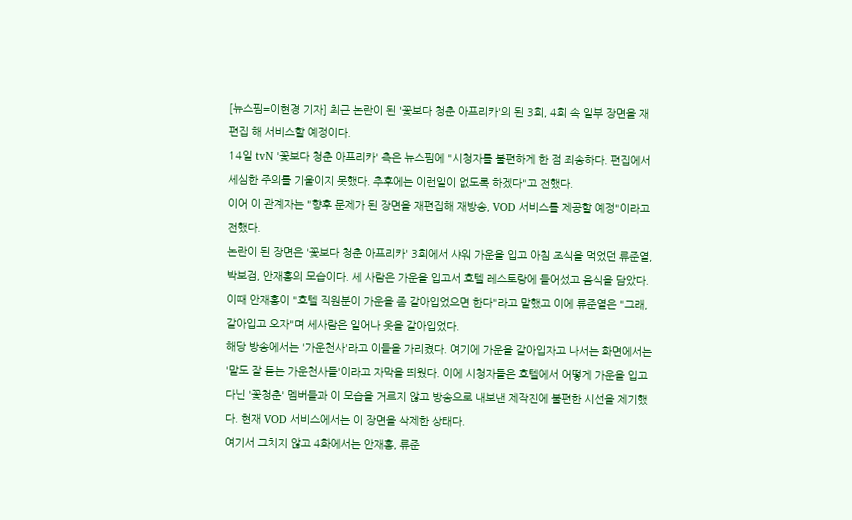[뉴스핌=이현경 기자] 최근 논란이 된 '꽃보다 청춘 아프리카'의 된 3회, 4회 속 일부 장면을 재편집 해 서비스할 예정이다.
14일 tvN '꽃보다 청춘 아프리카' 측은 뉴스핌에 "시청자를 불편하게 한 점 죄송하다. 편집에서 세심한 주의를 기울이지 못했다. 추후에는 이런일이 없도록 하겠다"고 전했다.
이어 이 관계자는 "향후 문제가 된 장면을 재편집해 재방송, VOD 서비스를 제공할 예정"이라고 전했다.
논란이 된 장면은 '꽃보다 청춘 아프리카' 3회에서 샤워 가운을 입고 아침 조식을 먹었던 류준열, 박보검, 안재홍의 모습이다. 세 사람은 가운을 입고서 호텔 레스토랑에 들어섰고 음식을 담았다. 이때 안재홍이 "호텔 직원분이 가운을 좀 갈아입었으면 한다"라고 말했고 이에 류준열은 "그래, 갈아입고 오자"며 세사람은 일어나 옷을 갈아입었다.
해당 방송에서는 '가운천사'라고 이들을 가리켰다. 여기에 가운을 갈아입자고 나서는 화면에서는 '말도 잘 듣는 가운천사들'이라고 자막을 띄웠다. 이에 시청자들은 호텔에서 어떻게 가운을 입고 다닌 '꽃청춘' 멤버들과 이 모습을 거르지 않고 방송으로 내보낸 제작진에 불편한 시선을 제기했다. 현재 VOD 서비스에서는 이 장면을 삭제한 상태다.
여기서 그치지 않고 4화에서는 안재홍, 류준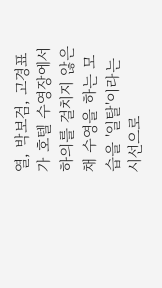열, 박보검, 고경표가 호텔 수영장에서 하의를 걸치지 않은 채 수영을 하는 모습을 '일탈'이라는 시선으로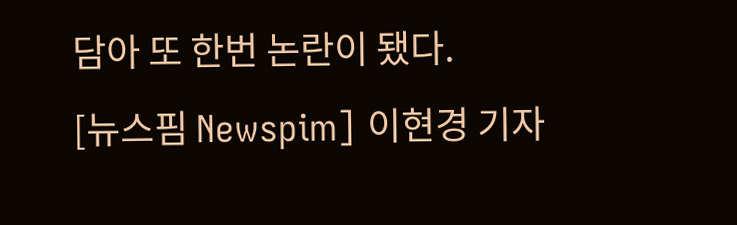담아 또 한번 논란이 됐다.
[뉴스핌 Newspim] 이현경 기자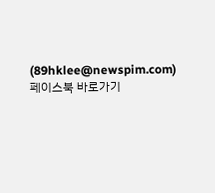(89hklee@newspim.com) 페이스북 바로가기